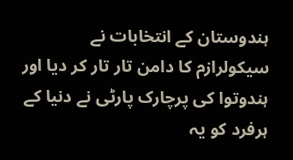ہندوستان کے انتخابات نے سیکولرازم کا دامن تار تار کر دیا اور ہندوتوا کی پرچارک پارٹی نے دنیا کے ہرفرد کو یہ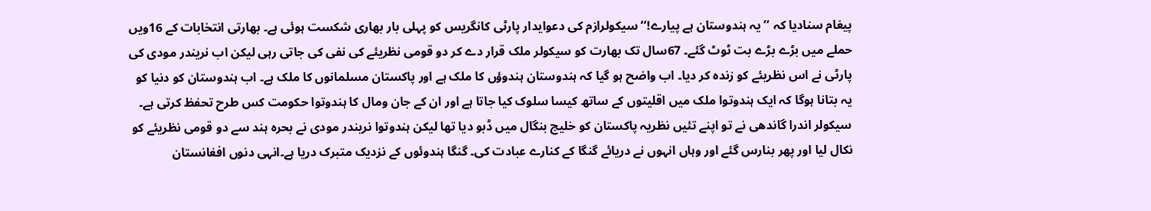پیغام سنادیا کہ ’’یہ ہندوستان ہے پیارے!‘‘ سیکولرازم کی دعوایدار پارٹی کانگریس کو پہلی بار بھاری شکست ہوئی ہے۔ بھارتی انتخابات کے 16ویں حملے میں بڑے بڑے بت ٹوٹ گئے۔ 67سال تک بھارت کو سیکولر ملک قرار دے کر دو قومی نظریئے کی نفی کی جاتی رہی لیکن اب نریندر مودی کی پارٹی نے اس نظریئے کو زندہ کر دیا۔ اب واضح ہو گیا کہ ہندوستان ہندوؤں کا ملک ہے اور پاکستان مسلمانوں کا ملک ہے۔ اب ہندوستان کو دنیا کو یہ بتانا ہوگا کہ ایک ہندوتوا ملک میں اقلیتوں کے ساتھ کیسا سلوک کیا جاتا ہے اور ان کے جان ومال کا ہندوتوا حکومت کس طرح تحفظ کرتی ہے۔ سیکولر اندرا گاندھی نے تو اپنے تئیں نظریہ پاکستان کو خلیج بنگال میں ڈبو دیا تھا لیکن ہندوتوا نریندر مودی نے بحرہ ہند سے دو قومی نظریئے کو نکال لیا اور پھر بنارس گئے اور وہاں انہوں نے دریائے گنگا کے کنارے عبادت کی۔ گنگا ہندوئوں کے نزدیک متبرک دریا ہے۔انہی دنوں افغانستان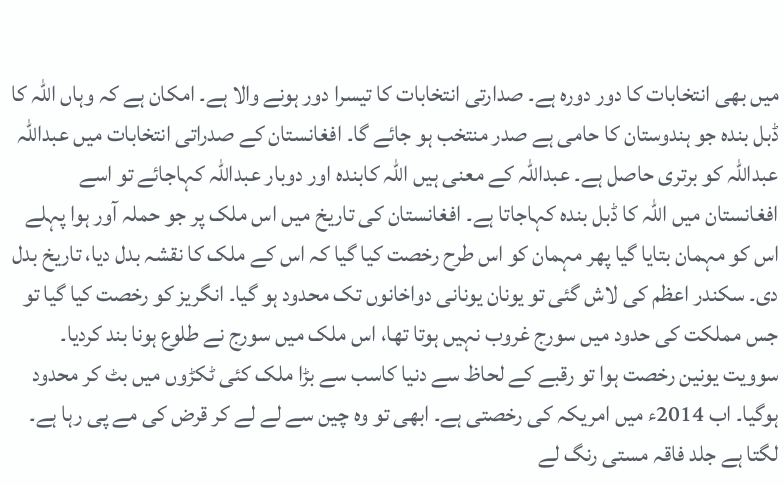میں بھی انتخابات کا دور دورہ ہے۔ صدارتی انتخابات کا تیسرا دور ہونے والا ہے۔ امکان ہے کہ وہاں اللہ کا ڈبل بندہ جو ہندوستان کا حامی ہے صدر منتخب ہو جائے گا۔ افغانستان کے صدراتی انتخابات میں عبداللہ عبداللہ کو برتری حاصل ہے۔ عبداللہ کے معنی ہیں اللہ کابندہ اور دوبار عبداللہ کہاجائے تو اسے افغانستان میں اللہ کا ڈبل بندہ کہاجاتا ہے۔ افغانستان کی تاریخ میں اس ملک پر جو حملہ آور ہوا پہلے اس کو مہمان بتایا گیا پھر مہمان کو اس طرح رخصت کیا گیا کہ اس کے ملک کا نقشہ بدل دیا، تاریخ بدل دی۔ سکندر اعظم کی لاش گئی تو یونان یونانی دواخانوں تک محدود ہو گیا۔ انگریز کو رخصت کیا گیا تو جس مملکت کی حدود میں سورج غروب نہیں ہوتا تھا، اس ملک میں سورج نے طلوع ہونا بند کردیا۔ سوویت یونین رخصت ہوا تو رقبے کے لحاظ سے دنیا کاسب سے بڑا ملک کئی ٹکڑوں میں بٹ کر محدود ہوگیا۔ اب 2014ء میں امریکہ کی رخصتی ہے۔ ابھی تو وہ چین سے لے لے کر قرض کی مے پی رہا ہے۔ لگتا ہے جلد فاقہ مستی رنگ لے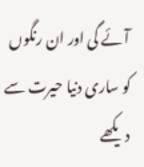آئے گی اور ان رنگوں کو ساری دنیا حیرت سے دیکھے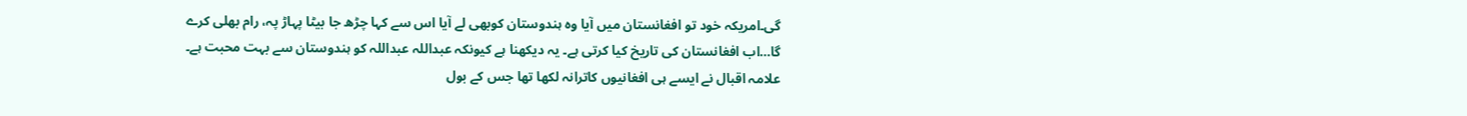گی۔امریکہ خود تو افغانستان میں آیا وہ ہندوستان کوبھی لے آیا اس سے کہا چڑھ جا بیٹا پہاڑ پہ، رام بھلی کرے گا…اب افغانستان کی تاریخ کیا کرتی ہے۔ یہ دیکھنا ہے کیونکہ عبداللہ عبداللہ کو ہندوستان سے بہت محبت ہے۔ علامہ اقبال نے ایسے ہی افغانیوں کاترانہ لکھا تھا جس کے بول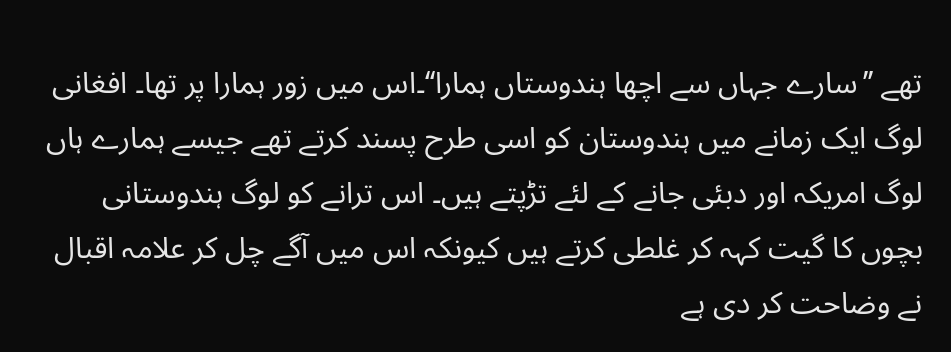تھے ’’سارے جہاں سے اچھا ہندوستاں ہمارا‘‘۔اس میں زور ہمارا پر تھا۔ افغانی لوگ ایک زمانے میں ہندوستان کو اسی طرح پسند کرتے تھے جیسے ہمارے ہاں لوگ امریکہ اور دبئی جانے کے لئے تڑپتے ہیں۔ اس ترانے کو لوگ ہندوستانی بچوں کا گیت کہہ کر غلطی کرتے ہیں کیونکہ اس میں آگے چل کر علامہ اقبال نے وضاحت کر دی ہے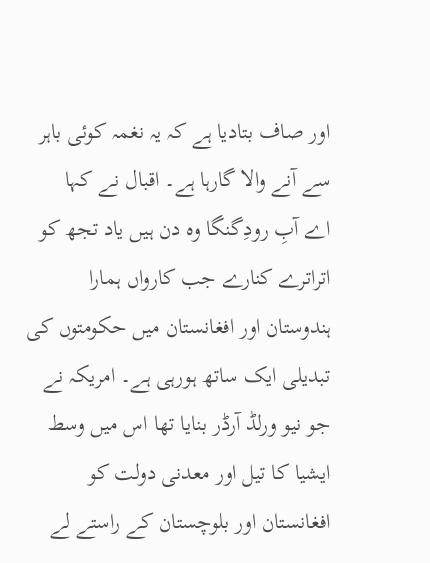اور صاف بتادیا ہے کہ یہ نغمہ کوئی باہر سے آنے والا گارہا ہے۔ اقبال نے کہا
اے آبِ رودِگنگا وہ دن ہیں یاد تجھ کو
اتراترے کنارے جب کارواں ہمارا
ہندوستان اور افغانستان میں حکومتوں کی تبدیلی ایک ساتھ ہورہی ہے۔ امریکہ نے جو نیو ورلڈ آرڈر بنایا تھا اس میں وسط ایشیا کا تیل اور معدنی دولت کو افغانستان اور بلوچستان کے راستے لے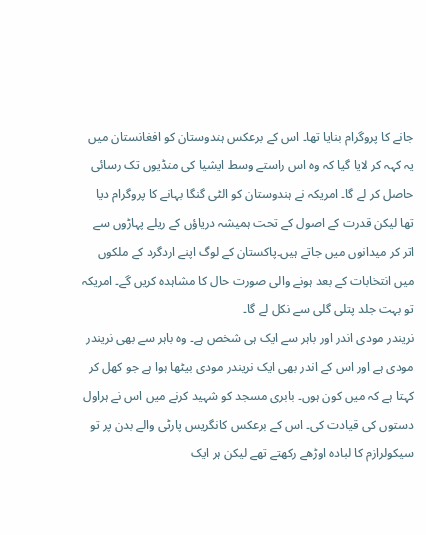جانے کا پروگرام بنایا تھا۔ اس کے برعکس ہندوستان کو افغانستان میں یہ کہہ کر لایا گیا کہ وہ اس راستے وسط ایشیا کی منڈیوں تک رسائی حاصل کر لے گا۔ امریکہ نے ہندوستان کو الٹی گنگا بہانے کا پروگرام دیا تھا لیکن قدرت کے اصول کے تحت ہمیشہ دریاؤں کے ریلے پہاڑوں سے اتر کر میدانوں میں جاتے ہیں۔پاکستان کے لوگ اپنے اردگرد کے ملکوں میں انتخابات کے بعد ہونے والی صورت حال کا مشاہدہ کریں گے۔ امریکہ تو بہت جلد پتلی گلی سے نکل لے گا۔
نریندر مودی اندر اور باہر سے ایک ہی شخص ہے۔ وہ باہر سے بھی نریندر مودی ہے اور اس کے اندر بھی ایک نریندر مودی بیٹھا ہوا ہے جو کھل کر کہتا ہے کہ میں کون ہوں۔ بابری مسجد کو شہید کرنے میں اس نے ہراول دستوں کی قیادت کی۔ اس کے برعکس کانگریس پارٹی والے بدن پر تو سیکولرازم کا لبادہ اوڑھے رکھتے تھے لیکن ہر ایک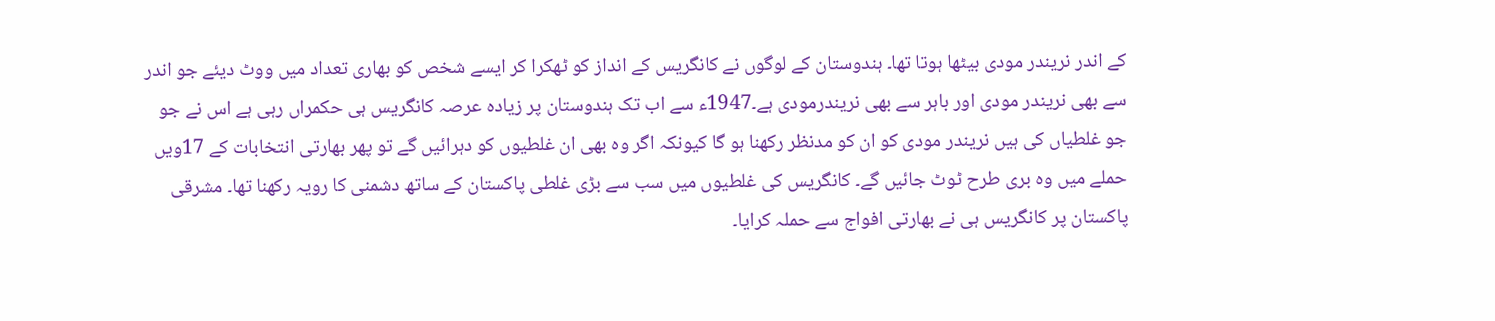کے اندر نریندر مودی بیٹھا ہوتا تھا۔ ہندوستان کے لوگوں نے کانگریس کے انداز کو ٹھکرا کر ایسے شخص کو بھاری تعداد میں ووٹ دیئے جو اندر سے بھی نریندر مودی اور باہر سے بھی نریندرمودی ہے۔1947ء سے اب تک ہندوستان پر زیادہ عرصہ کانگریس ہی حکمراں رہی ہے اس نے جو جو غلطیاں کی ہیں نریندر مودی کو ان کو مدنظر رکھنا ہو گا کیونکہ اگر وہ بھی ان غلطیوں کو دہرائیں گے تو پھر بھارتی انتخابات کے 17ویں حملے میں وہ بری طرح ٹوٹ جائیں گے۔ کانگریس کی غلطیوں میں سب سے بڑی غلطی پاکستان کے ساتھ دشمنی کا رویہ رکھنا تھا۔ مشرقی پاکستان پر کانگریس ہی نے بھارتی افواج سے حملہ کرایا۔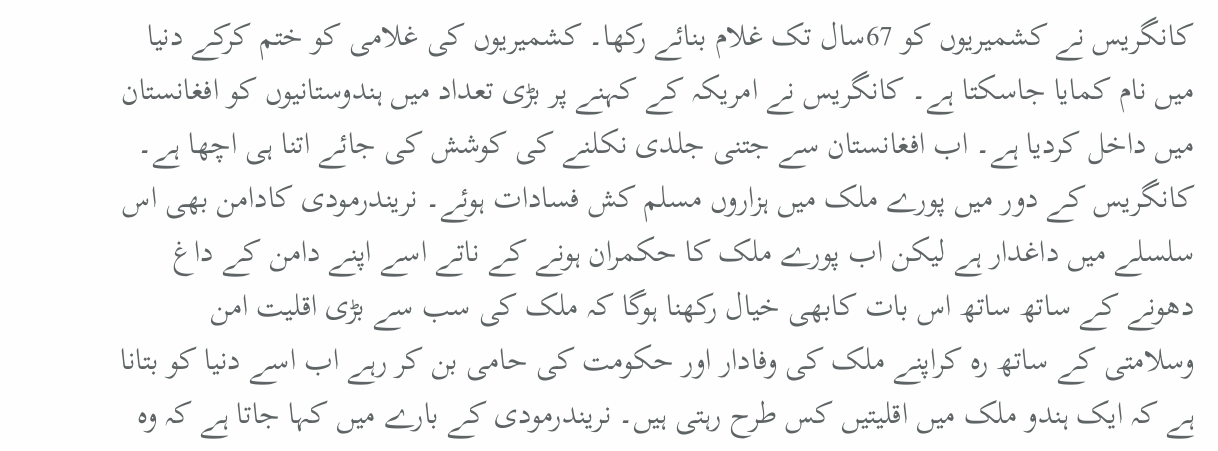کانگریس نے کشمیریوں کو 67سال تک غلام بنائے رکھا۔ کشمیریوں کی غلامی کو ختم کرکے دنیا میں نام کمایا جاسکتا ہے۔ کانگریس نے امریکہ کے کہنے پر بڑی تعداد میں ہندوستانیوں کو افغانستان میں داخل کردیا ہے۔ اب افغانستان سے جتنی جلدی نکلنے کی کوشش کی جائے اتنا ہی اچھا ہے۔ کانگریس کے دور میں پورے ملک میں ہزاروں مسلم کش فسادات ہوئے۔ نریندرمودی کادامن بھی اس سلسلے میں داغدار ہے لیکن اب پورے ملک کا حکمران ہونے کے ناتے اسے اپنے دامن کے داغ دھونے کے ساتھ ساتھ اس بات کابھی خیال رکھنا ہوگا کہ ملک کی سب سے بڑی اقلیت امن وسلامتی کے ساتھ رہ کراپنے ملک کی وفادار اور حکومت کی حامی بن کر رہے اب اسے دنیا کو بتانا ہے کہ ایک ہندو ملک میں اقلیتیں کس طرح رہتی ہیں۔ نریندرمودی کے بارے میں کہا جاتا ہے کہ وہ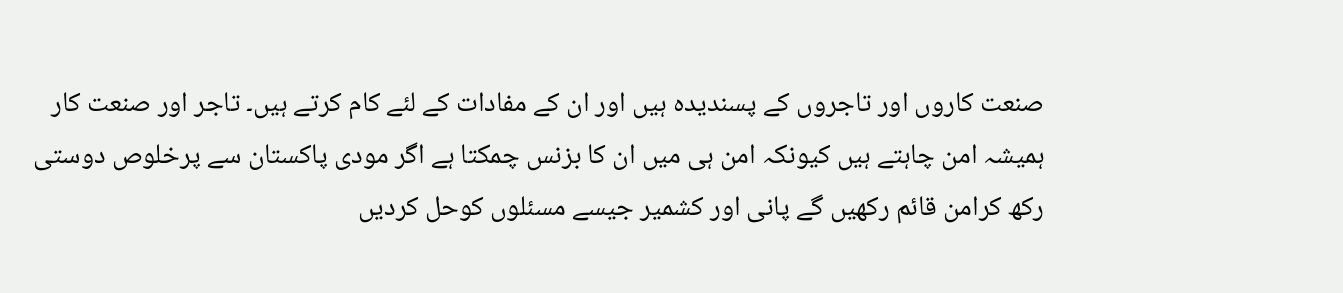صنعت کاروں اور تاجروں کے پسندیدہ ہیں اور ان کے مفادات کے لئے کام کرتے ہیں۔ تاجر اور صنعت کار ہمیشہ امن چاہتے ہیں کیونکہ امن ہی میں ان کا بزنس چمکتا ہے اگر مودی پاکستان سے پرخلوص دوستی رکھ کرامن قائم رکھیں گے پانی اور کشمیر جیسے مسئلوں کوحل کردیں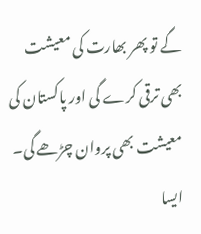گے تو پھر بھارت کی معیشت بھی ترقی کرے گی اور پاکستان کی معیشت بھی پروان چڑھے گی۔ ایسا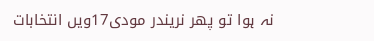نہ ہوا تو پھر نریندر مودی17ویں انتخابات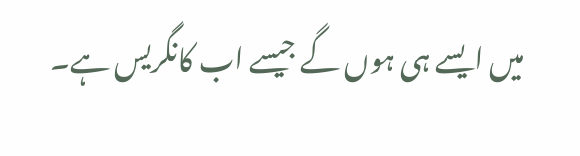میں ایسے ہی ہوں گے جیسے اب کانگریس ہے۔